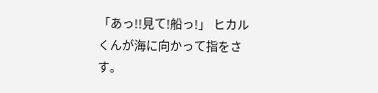「あっ!!見て!船っ!」 ヒカルくんが海に向かって指をさす。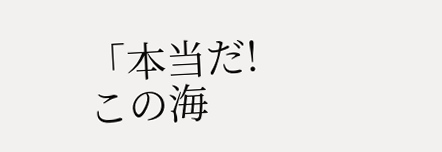「本当だ!この海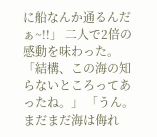に船なんか通るんだぁ~!!」 二人で2倍の感動を味わった。 「結構、この海の知らないところってあったね。」 「うん。まだまだ海は侮れ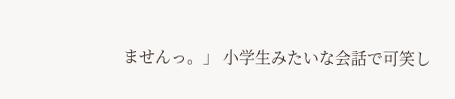ませんっ。」 小学生みたいな会話で可笑し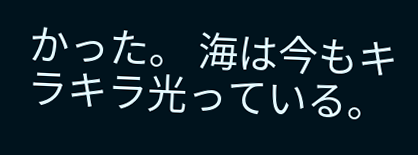かった。 海は今もキラキラ光っている。